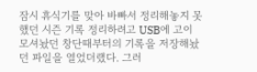잠시 휴식기를 맞아 바빠서 정리해놓지 못했던 시즌 기록 정리하려고 USB에 고이 모셔놨던 창단때부터의 기록을 저장해놨던 파일을 열었더랬다. 그러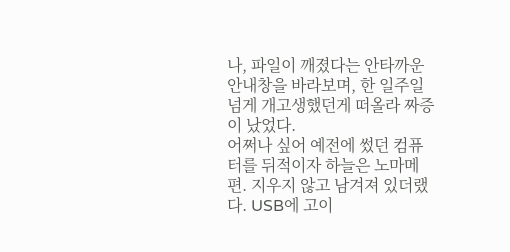나, 파일이 깨졌다는 안타까운 안내창을 바라보며, 한 일주일 넘게 개고생했던게 떠올라 짜증이 났었다.
어쩌나 싶어 예전에 썼던 컴퓨터를 뒤적이자 하늘은 노마메편. 지우지 않고 남겨져 있더랬다. USB에 고이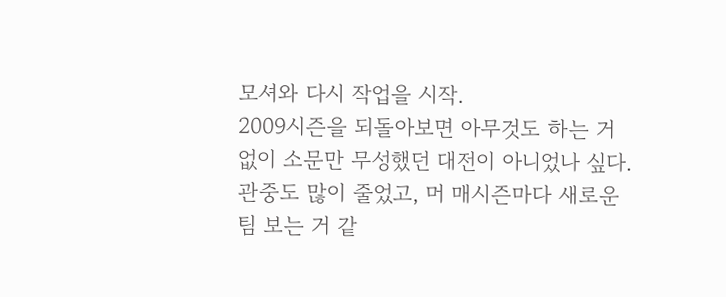모셔와 다시 작업을 시작.
2009시즌을 되돌아보면 아무것도 하는 거 없이 소문만 무성했던 대전이 아니었나 싶다.
관중도 많이 줄었고, 머 매시즌마다 새로운 팀 보는 거 같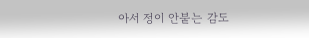아서 정이 안붙는 감도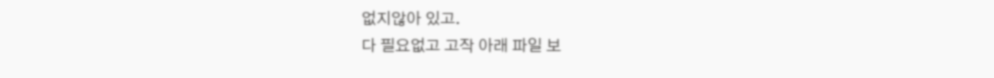없지않아 있고.
다 필요없고 고작 아래 파일 보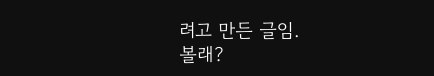려고 만든 글임.
볼래?